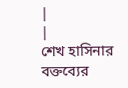|
|
শেখ হাসিনার বক্তব্যের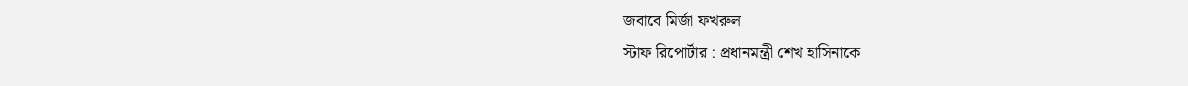জবাবে মির্জা ফখরুল
স্টাফ রিপোর্টার : প্রধানমন্ত্রী শেখ হাসিনাকে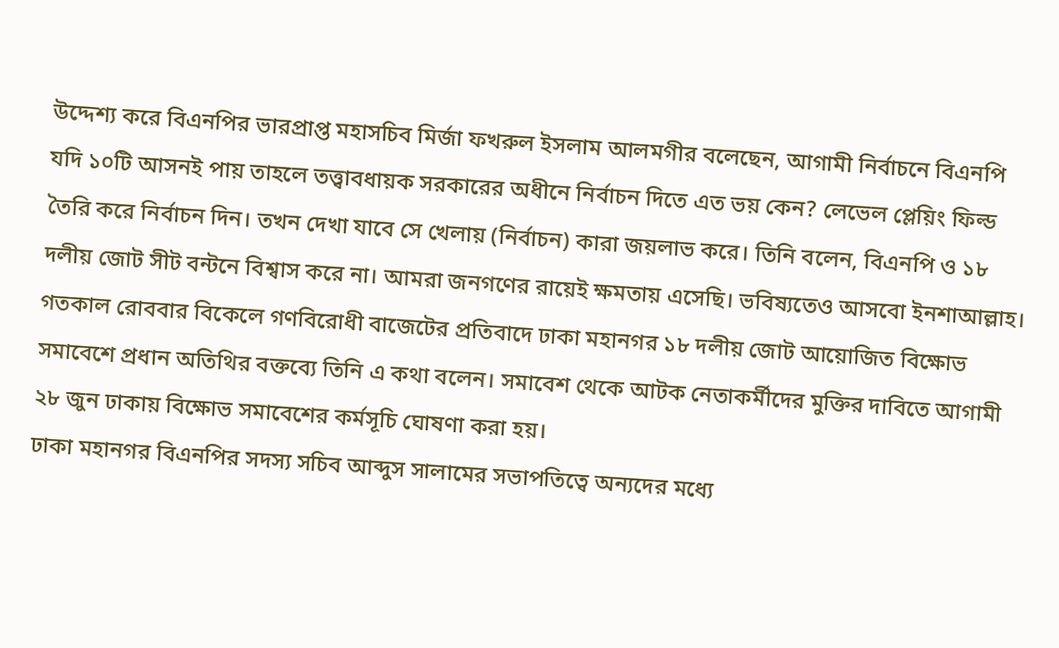উদ্দেশ্য করে বিএনপির ভারপ্রাপ্ত মহাসচিব মির্জা ফখরুল ইসলাম আলমগীর বলেছেন, আগামী নির্বাচনে বিএনপি যদি ১০টি আসনই পায় তাহলে তত্ত্বাবধায়ক সরকারের অধীনে নির্বাচন দিতে এত ভয় কেন? লেভেল প্লেয়িং ফিল্ড তৈরি করে নির্বাচন দিন। তখন দেখা যাবে সে খেলায় (নির্বাচন) কারা জয়লাভ করে। তিনি বলেন, বিএনপি ও ১৮ দলীয় জোট সীট বন্টনে বিশ্বাস করে না। আমরা জনগণের রায়েই ক্ষমতায় এসেছি। ভবিষ্যতেও আসবো ইনশাআল্লাহ। গতকাল রোববার বিকেলে গণবিরোধী বাজেটের প্রতিবাদে ঢাকা মহানগর ১৮ দলীয় জোট আয়োজিত বিক্ষোভ সমাবেশে প্রধান অতিথির বক্তব্যে তিনি এ কথা বলেন। সমাবেশ থেকে আটক নেতাকর্মীদের মুক্তির দাবিতে আগামী ২৮ জুন ঢাকায় বিক্ষোভ সমাবেশের কর্মসূচি ঘোষণা করা হয়।
ঢাকা মহানগর বিএনপির সদস্য সচিব আব্দুস সালামের সভাপতিত্বে অন্যদের মধ্যে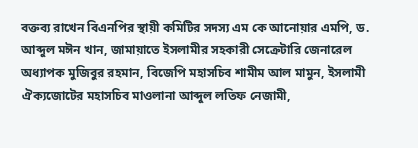বক্তব্য রাখেন বিএনপির স্থায়ী কমিটির সদস্য এম কে আনোয়ার এমপি, ড. আব্দুল মঈন খান, জামায়াতে ইসলামীর সহকারী সেক্রেটারি জেনারেল অধ্যাপক মুজিবুর রহমান, বিজেপি মহাসচিব শামীম আল মামুন, ইসলামী ঐক্যজোটের মহাসচিব মাওলানা আব্দুল লতিফ নেজামী,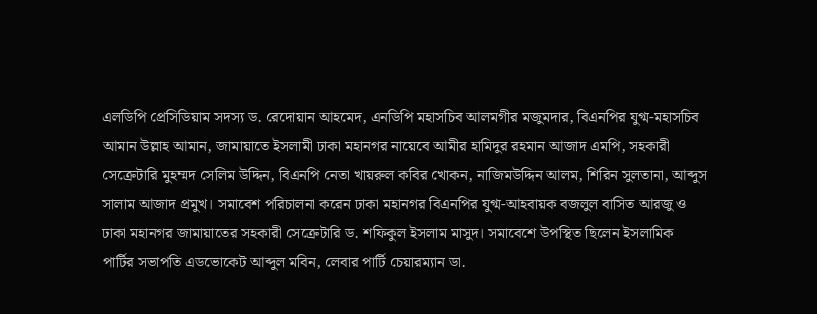এলডিপি প্রেসিডিয়াম সদস্য ড. রেদোয়ান আহমেদ, এনডিপি মহাসচিব আলমগীর মজুমদার, বিএনপির যুগ্ম-মহাসচিব আমান উল্লাহ আমান, জামায়াতে ইসলামী ঢাকা মহানগর নায়েবে আমীর হামিদুর রহমান আজাদ এমপি, সহকারী সেক্রেটারি মুহম্মদ সেলিম উদ্দিন, বিএনপি নেতা খায়রুল কবির খোকন, নাজিমউদ্দিন আলম, শিরিন সুলতানা, আব্দুস সালাম আজাদ প্রমুখ। সমাবেশ পরিচালনা করেন ঢাকা মহানগর বিএনপির যুগ্ম-আহবায়ক বজলুল বাসিত আরজু ও ঢাকা মহানগর জামায়াতের সহকারী সেক্রেটারি ড. শফিকুল ইসলাম মাসুদ। সমাবেশে উপস্থিত ছিলেন ইসলামিক পার্টির সভাপতি এডভোকেট আব্দুল মবিন, লেবার পার্টি চেয়ারম্যান ডা.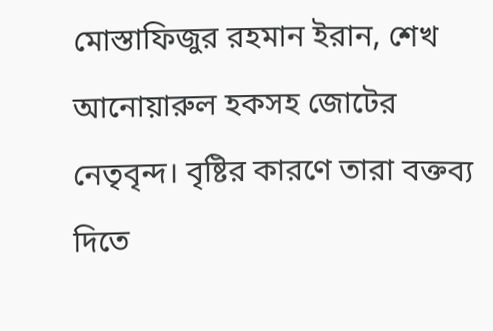মোস্তাফিজুর রহমান ইরান, শেখ আনোয়ারুল হকসহ জোটের নেতৃবৃন্দ। বৃষ্টির কারণে তারা বক্তব্য দিতে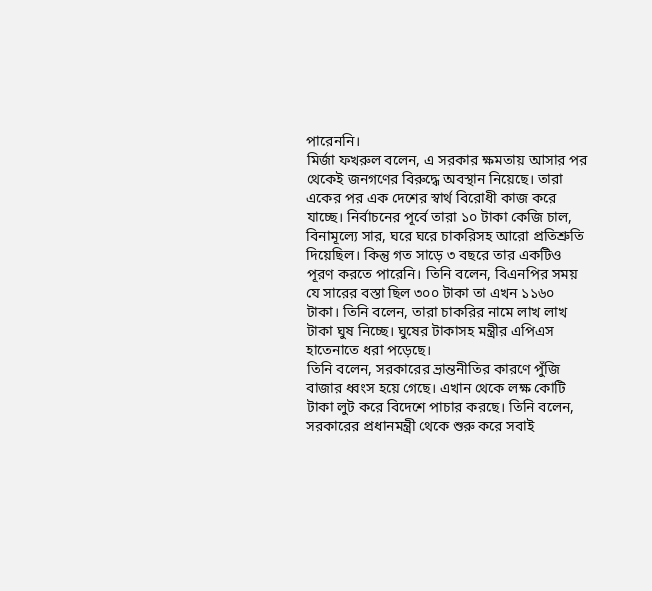পারেননি।
মির্জা ফখরুল বলেন, এ সরকার ক্ষমতায় আসার পর থেকেই জনগণের বিরুদ্ধে অবস্থান নিয়েছে। তারা একের পর এক দেশের স্বার্থ বিরোধী কাজ করে যাচ্ছে। নির্বাচনের পূর্বে তারা ১০ টাকা কেজি চাল, বিনামূল্যে সার, ঘরে ঘরে চাকরিসহ আরো প্রতিশ্রুতি দিয়েছিল। কিন্তু গত সাড়ে ৩ বছরে তার একটিও পূরণ করতে পারেনি। তিনি বলেন, বিএনপির সময় যে সারের বস্তা ছিল ৩০০ টাকা তা এখন ১১৬০ টাকা। তিনি বলেন, তারা চাকরির নামে লাখ লাখ টাকা ঘুষ নিচ্ছে। ঘুষের টাকাসহ মন্ত্রীর এপিএস হাতেনাতে ধরা পড়েছে।
তিনি বলেন, সরকারের ভ্রান্তনীতির কারণে পুঁজি বাজার ধ্বংস হয়ে গেছে। এখান থেকে লক্ষ কোটি টাকা লুট করে বিদেশে পাচার করছে। তিনি বলেন, সরকারের প্রধানমন্ত্রী থেকে শুরু করে সবাই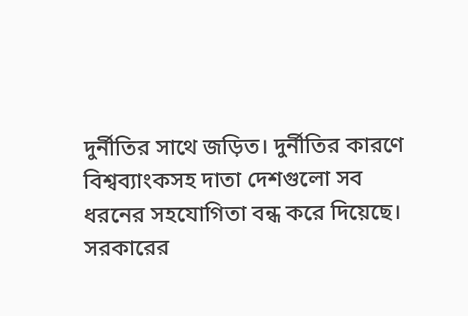দুর্নীতির সাথে জড়িত। দুর্নীতির কারণে বিশ্বব্যাংকসহ দাতা দেশগুলো সব ধরনের সহযোগিতা বন্ধ করে দিয়েছে। সরকারের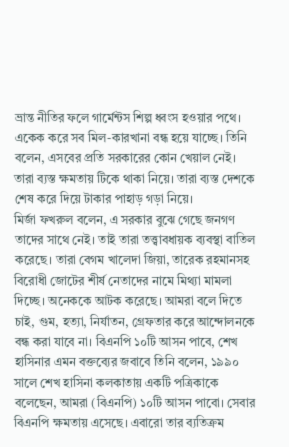ভ্রান্ত নীতির ফলে গার্মেন্টস শিল্প ধ্বংস হওয়ার পথে। একেক করে সব মিল-কারখানা বন্ধ হয়ে যাচ্ছে। তিনি বলেন, এসবের প্রতি সরকারের কোন খেয়াল নেই। তারা ব্যস্ত ক্ষমতায় টিকে থাকা নিয়ে। তারা ব্যস্ত দেশকে শেষ করে দিয়ে টাকার পাহাড় গড়া নিয়ে।
মির্জা ফখরুল বলেন, এ সরকার বুঝে গেছে জনগণ তাদের সাথে নেই। তাই তারা তত্ত্বাবধায়ক ব্যবস্থা বাতিল করেছে। তারা বেগম খালেদা জিয়া, তারেক রহমানসহ বিরোধী জোটের শীর্ষ নেতাদের নামে মিথ্যা মামলা দিচ্ছে। অনেককে আটক করেছে। আমরা বলে দিতে চাই, গুম, হত্যা, নির্যাতন, গ্রেফতার করে আন্দোলনকে বন্ধ করা যাবে না। বিএনপি ১০টি আসন পাবে, শেখ হাসিনার এমন বক্তব্যের জবাবে তিনি বলেন, ১৯৯০ সালে শেখ হাসিনা কলকাতায় একটি পত্রিকাকে বলেছেন, আমরা (বিএনপি) ১০টি আসন পাবো। সেবার বিএনপি ক্ষমতায় এসেছে। এবারো তার ব্যতিক্রম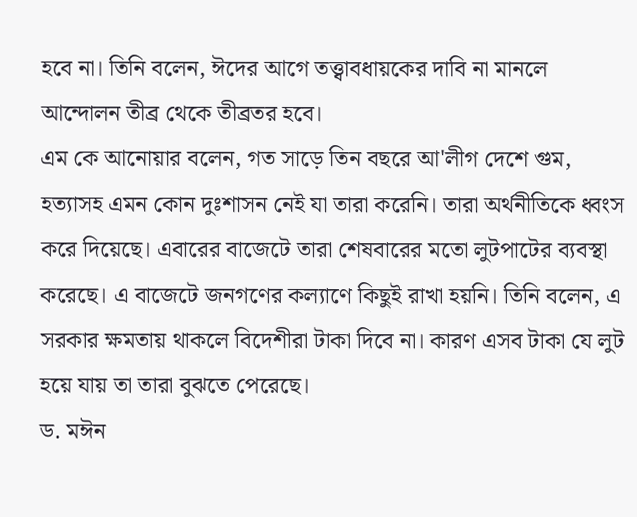হবে না। তিনি বলেন, ঈদের আগে তত্ত্বাবধায়কের দাবি না মানলে আন্দোলন তীব্র থেকে তীব্রতর হবে।
এম কে আনোয়ার বলেন, গত সাড়ে তিন বছরে আ'লীগ দেশে গুম, হত্যাসহ এমন কোন দুঃশাসন নেই যা তারা করেনি। তারা অর্থনীতিকে ধ্বংস করে দিয়েছে। এবারের বাজেটে তারা শেষবারের মতো লুটপাটের ব্যবস্থা করেছে। এ বাজেটে জনগণের কল্যাণে কিছুই রাখা হয়নি। তিনি বলেন, এ সরকার ক্ষমতায় থাকলে বিদেশীরা টাকা দিবে না। কারণ এসব টাকা যে লুট হয়ে যায় তা তারা বুঝতে পেরেছে।
ড. মঈন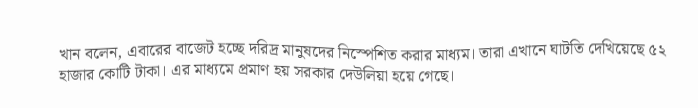খান বলেন, এবারের বাজেট হচ্ছে দরিদ্র মানুষদের নিস্পেশিত করার মাধ্যম। তারা এখানে ঘাটতি দেখিয়েছে ৫২ হাজার কোটি টাকা। এর মাধ্যমে প্রমাণ হয় সরকার দেউলিয়া হয়ে গেছে।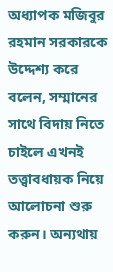অধ্যাপক মজিবুর রহমান সরকারকে উদ্দেশ্য করে বলেন, সম্মানের সাথে বিদায় নিতে চাইলে এখনই তত্ত্বাবধায়ক নিয়ে আলোচনা শুরু করুন। অন্যথায়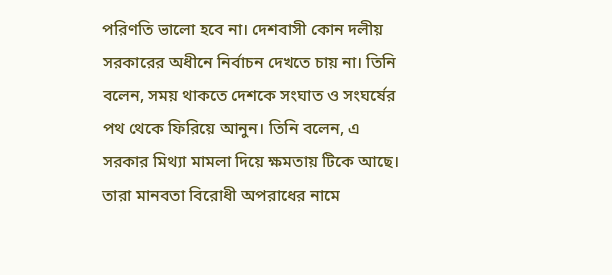পরিণতি ভালো হবে না। দেশবাসী কোন দলীয় সরকারের অধীনে নির্বাচন দেখতে চায় না। তিনি বলেন, সময় থাকতে দেশকে সংঘাত ও সংঘর্ষের পথ থেকে ফিরিয়ে আনুন। তিনি বলেন, এ সরকার মিথ্যা মামলা দিয়ে ক্ষমতায় টিকে আছে। তারা মানবতা বিরোধী অপরাধের নামে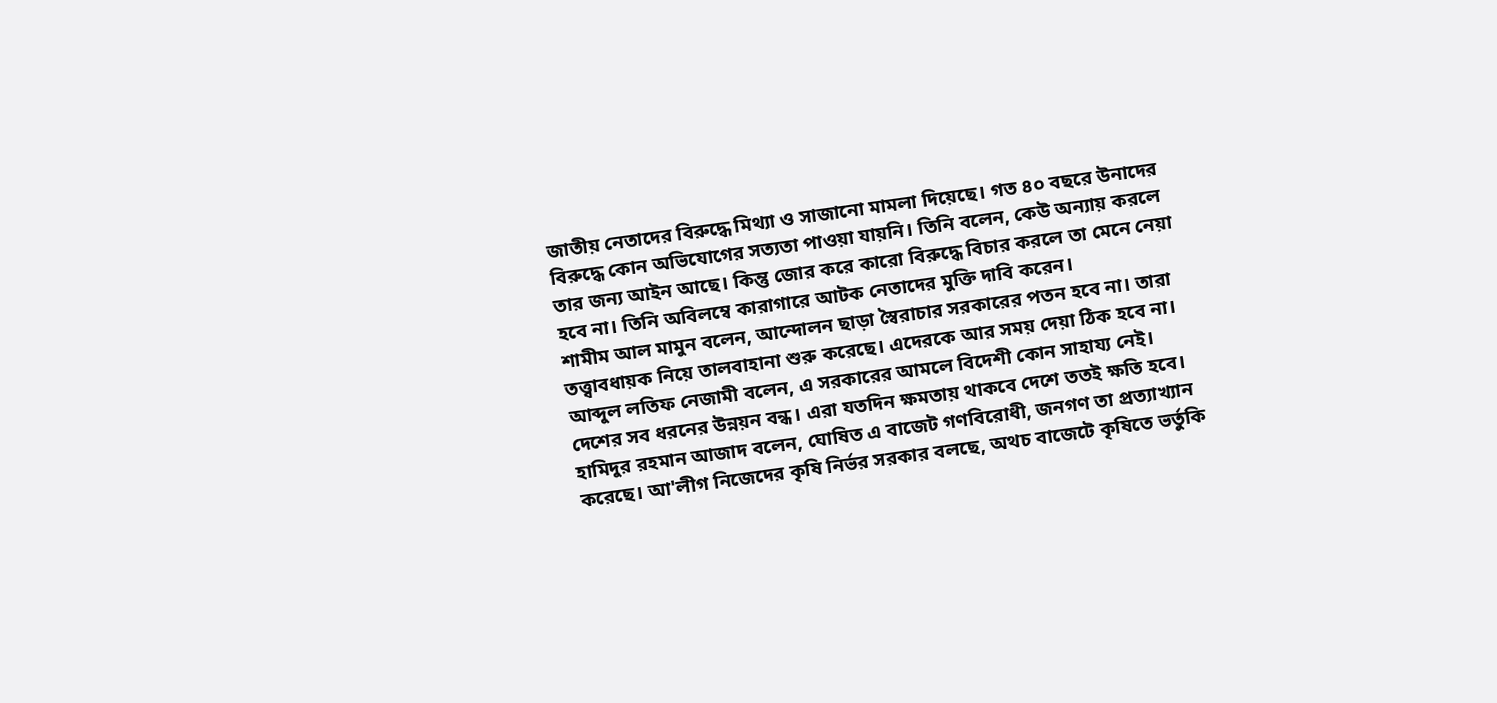জাতীয় নেতাদের বিরুদ্ধে মিথ্যা ও সাজানো মামলা দিয়েছে। গত ৪০ বছরে উনাদের বিরুদ্ধে কোন অভিযোগের সত্যতা পাওয়া যায়নি। তিনি বলেন, কেউ অন্যায় করলে তার জন্য আইন আছে। কিন্তু জোর করে কারো বিরুদ্ধে বিচার করলে তা মেনে নেয়া হবে না। তিনি অবিলম্বে কারাগারে আটক নেতাদের মুক্তি দাবি করেন।
শামীম আল মামুন বলেন, আন্দোলন ছাড়া স্বৈরাচার সরকারের পতন হবে না। তারা তত্ত্বাবধায়ক নিয়ে তালবাহানা শুরু করেছে। এদেরকে আর সময় দেয়া ঠিক হবে না।
আব্দুল লতিফ নেজামী বলেন, এ সরকারের আমলে বিদেশী কোন সাহায্য নেই। দেশের সব ধরনের উন্নয়ন বন্ধ। এরা যতদিন ক্ষমতায় থাকবে দেশে ততই ক্ষতি হবে।
হামিদুর রহমান আজাদ বলেন, ঘোষিত এ বাজেট গণবিরোধী, জনগণ তা প্রত্যাখ্যান করেছে। আ'লীগ নিজেদের কৃষি নির্ভর সরকার বলছে, অথচ বাজেটে কৃষিতে ভর্তুকি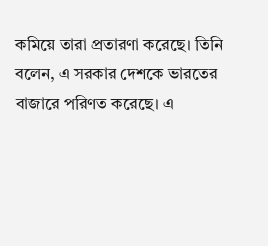কমিয়ে তারা প্রতারণা করেছে। তিনি বলেন, এ সরকার দেশকে ভারতের বাজারে পরিণত করেছে। এ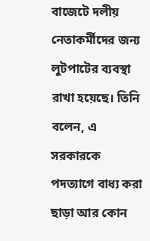বাজেটে দলীয় নেতাকর্মীদের জন্য লুটপাটের ব্যবস্থা রাখা হয়েছে। তিনি বলেন, এ সরকারকে পদত্যাগে বাধ্য করা ছাড়া আর কোন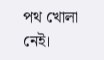পথ খোলা নেই।